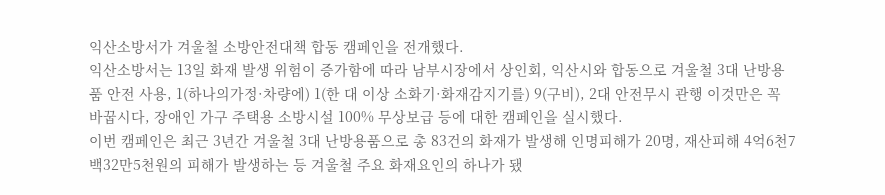익산소방서가 겨울철 소방안전대책 합동 캠페인을 전개했다.
익산소방서는 13일 화재 발생 위험이 증가함에 따라 남부시장에서 상인회, 익산시와 합동으로 겨울철 3대 난방용품 안전 사용, 1(하나의가정·차량에) 1(한 대 이상 소화기·화재감지기를) 9(구비), 2대 안전무시 관행 이것만은 꼭 바꿉시다, 장애인 가구 주택용 소방시설 100% 무상보급 등에 대한 캠페인을 실시했다.
이번 캠페인은 최근 3년간 겨울철 3대 난방용품으로 총 83건의 화재가 발생해 인명피해가 20명, 재산피해 4억6천7백32만5천원의 피해가 발생하는 등 겨울철 주요 화재요인의 하나가 됐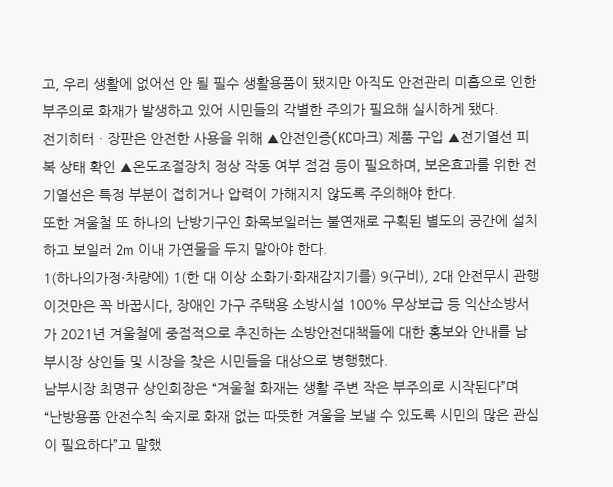고, 우리 생활에 없어선 안 될 필수 생활용품이 됐지만 아직도 안전관리 미흡으로 인한 부주의로 화재가 발생하고 있어 시민들의 각별한 주의가 필요해 실시하게 됐다.
전기히터ㆍ장판은 안전한 사용을 위해 ▲안전인증(KC마크) 제품 구입 ▲전기열선 피복 상태 확인 ▲온도조절장치 정상 작동 여부 점검 등이 필요하며, 보온효과를 위한 전기열선은 특정 부분이 접히거나 압력이 가해지지 않도록 주의해야 한다.
또한 겨울철 또 하나의 난방기구인 화목보일러는 불연재로 구획된 별도의 공간에 설치하고 보일러 2m 이내 가연물을 두지 말아야 한다.
1(하나의가정·차량에) 1(한 대 이상 소화기·화재감지기를) 9(구비), 2대 안전무시 관행 이것만은 꼭 바꿉시다, 장애인 가구 주택용 소방시설 100% 무상보급 등 익산소방서가 2021년 겨울철에 중점적으로 추진하는 소방안전대책들에 대한 홍보와 안내를 남부시장 상인들 및 시장을 찾은 시민들을 대상으로 병행했다.
남부시장 최명규 상인회장은 “겨울철 화재는 생활 주변 작은 부주의로 시작된다”며 “난방용품 안전수칙 숙지로 화재 없는 따뜻한 겨울을 보낼 수 있도록 시민의 많은 관심이 필요하다”고 말했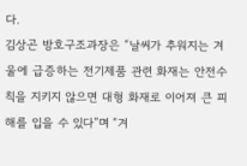다.
김상곤 방호구조과장은 “날씨가 추워지는 겨울에 급증하는 전기제품 관련 화재는 안전수칙을 지키지 않으면 대형 화재로 이어져 큰 피해를 입을 수 있다”며 “겨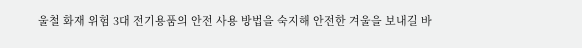울철 화재 위험 3대 전기용품의 안전 사용 방법을 숙지해 안전한 겨울을 보내길 바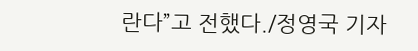란다”고 전했다./정영국 기자